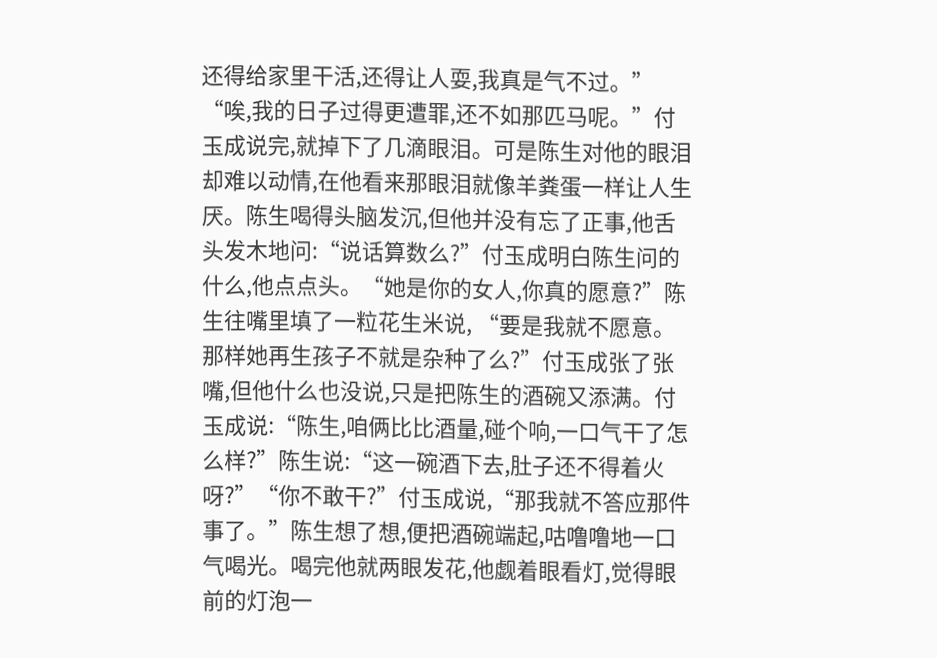还得给家里干活,还得让人耍,我真是气不过。” “唉,我的日子过得更遭罪,还不如那匹马呢。”付玉成说完,就掉下了几滴眼泪。可是陈生对他的眼泪却难以动情,在他看来那眼泪就像羊粪蛋一样让人生厌。陈生喝得头脑发沉,但他并没有忘了正事,他舌头发木地问:“说话算数么?”付玉成明白陈生问的什么,他点点头。“她是你的女人,你真的愿意?”陈生往嘴里填了一粒花生米说, “要是我就不愿意。那样她再生孩子不就是杂种了么?”付玉成张了张嘴,但他什么也没说,只是把陈生的酒碗又添满。付玉成说:“陈生,咱俩比比酒量,碰个响,一口气干了怎么样?”陈生说:“这一碗酒下去,肚子还不得着火呀?”“你不敢干?”付玉成说,“那我就不答应那件事了。”陈生想了想,便把酒碗端起,咕噜噜地一口气喝光。喝完他就两眼发花,他觑着眼看灯,觉得眼前的灯泡一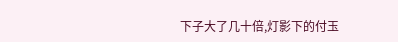下子大了几十倍,灯影下的付玉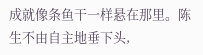成就像条鱼干一样悬在那里。陈生不由自主地垂下头,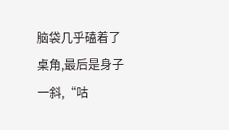脑袋几乎磕着了桌角,最后是身子一斜,“咕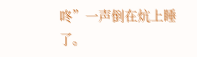咚”一声倒在炕上睡了。